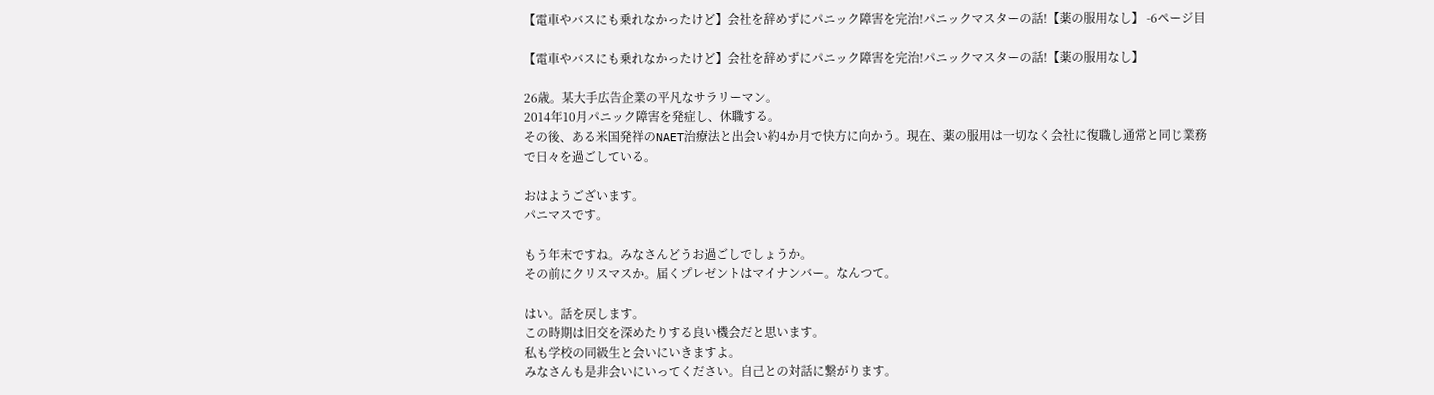【電車やバスにも乗れなかったけど】会社を辞めずにパニック障害を完治!パニックマスターの話!【薬の服用なし】 -6ページ目

【電車やバスにも乗れなかったけど】会社を辞めずにパニック障害を完治!パニックマスターの話!【薬の服用なし】

26歳。某大手広告企業の平凡なサラリーマン。
2014年10月パニック障害を発症し、休職する。
その後、ある米国発祥のNAET治療法と出会い約4か月で快方に向かう。現在、薬の服用は一切なく会社に復職し通常と同じ業務で日々を過ごしている。

おはようございます。
パニマスです。

もう年末ですね。みなさんどうお過ごしでしょうか。
その前にクリスマスか。届くプレゼントはマイナンバー。なんつて。

はい。話を戻します。
この時期は旧交を深めたりする良い機会だと思います。
私も学校の同級生と会いにいきますよ。
みなさんも是非会いにいってください。自己との対話に繋がります。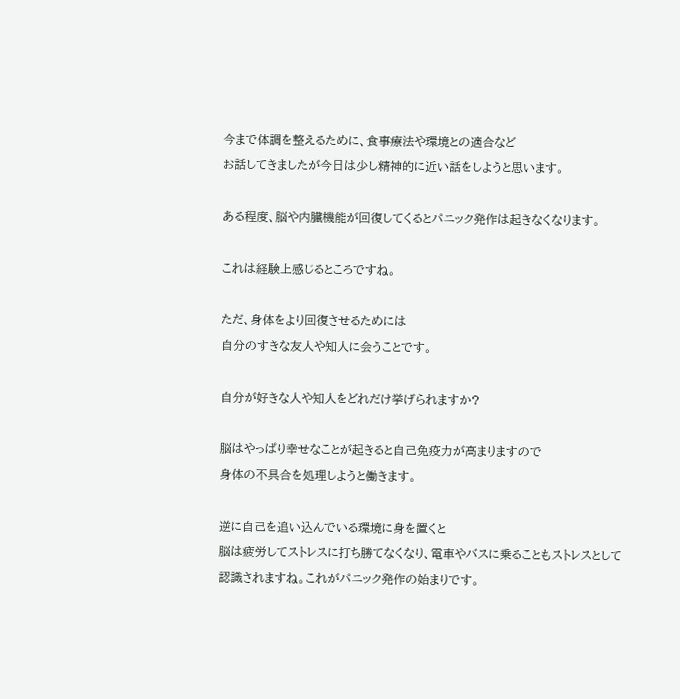今まで体調を整えるために、食事療法や環境との適合など
お話してきましたが今日は少し精神的に近い話をしようと思います。

ある程度、脳や内臓機能が回復してくるとパニック発作は起きなくなります。

これは経験上感じるところですね。

ただ、身体をより回復させるためには
自分のすきな友人や知人に会うことです。

自分が好きな人や知人をどれだけ挙げられますか?

脳はやっぱり幸せなことが起きると自己免疫力が高まりますので
身体の不具合を処理しようと働きます。

逆に自己を追い込んでいる環境に身を置くと
脳は疲労してストレスに打ち勝てなくなり、電車やバスに乗ることもストレスとして
認識されますね。これがパニック発作の始まりです。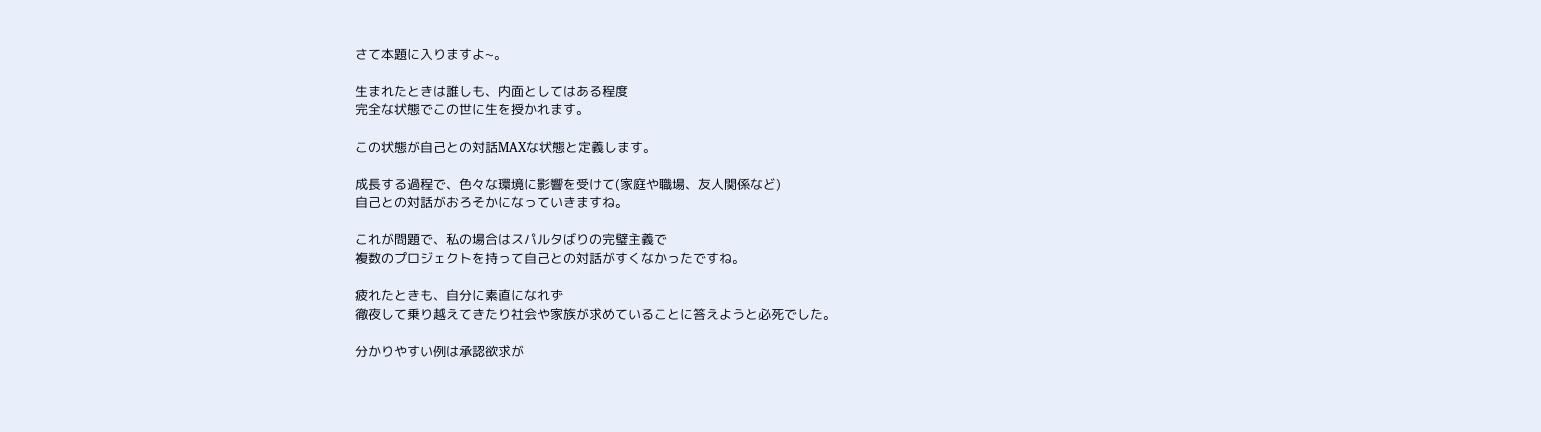さて本題に入りますよ~。

生まれたときは誰しも、内面としてはある程度
完全な状態でこの世に生を授かれます。

この状態が自己との対話MAXな状態と定義します。

成長する過程で、色々な環境に影響を受けて(家庭や職場、友人関係など)
自己との対話がおろそかになっていきますね。

これが問題で、私の場合はスパルタばりの完璧主義で
複数のプロジェクトを持って自己との対話がすくなかったですね。

疲れたときも、自分に素直になれず
徹夜して乗り越えてきたり社会や家族が求めていることに答えようと必死でした。

分かりやすい例は承認欲求が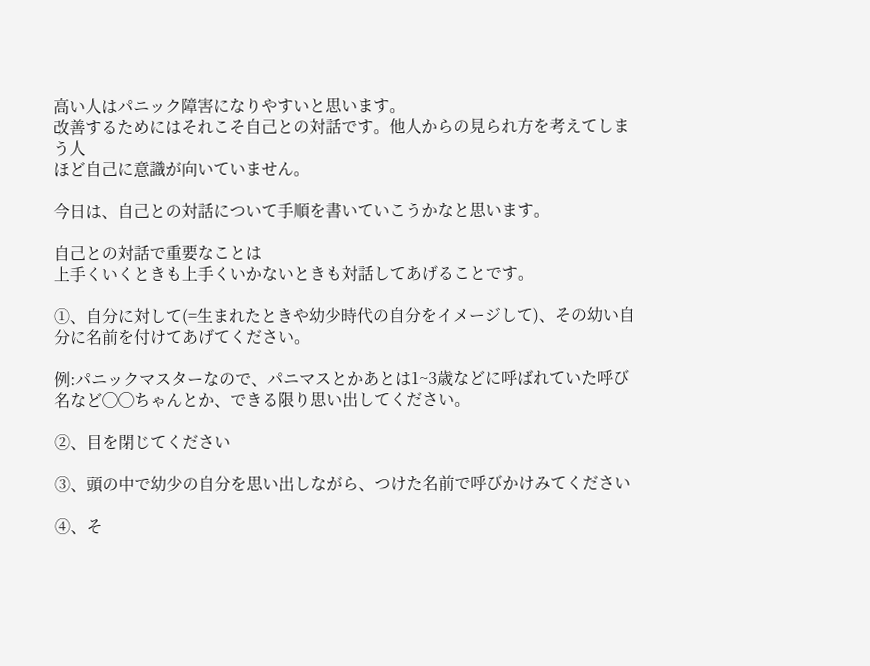高い人はパニック障害になりやすいと思います。
改善するためにはそれこそ自己との対話です。他人からの見られ方を考えてしまう人
ほど自己に意識が向いていません。

今日は、自己との対話について手順を書いていこうかなと思います。

自己との対話で重要なことは
上手くいくときも上手くいかないときも対話してあげることです。

①、自分に対して(=生まれたときや幼少時代の自分をイメージして)、その幼い自分に名前を付けてあげてください。

例:パニックマスターなので、パニマスとかあとは1~3歳などに呼ばれていた呼び名など◯◯ちゃんとか、できる限り思い出してください。

②、目を閉じてください

③、頭の中で幼少の自分を思い出しながら、つけた名前で呼びかけみてください

④、そ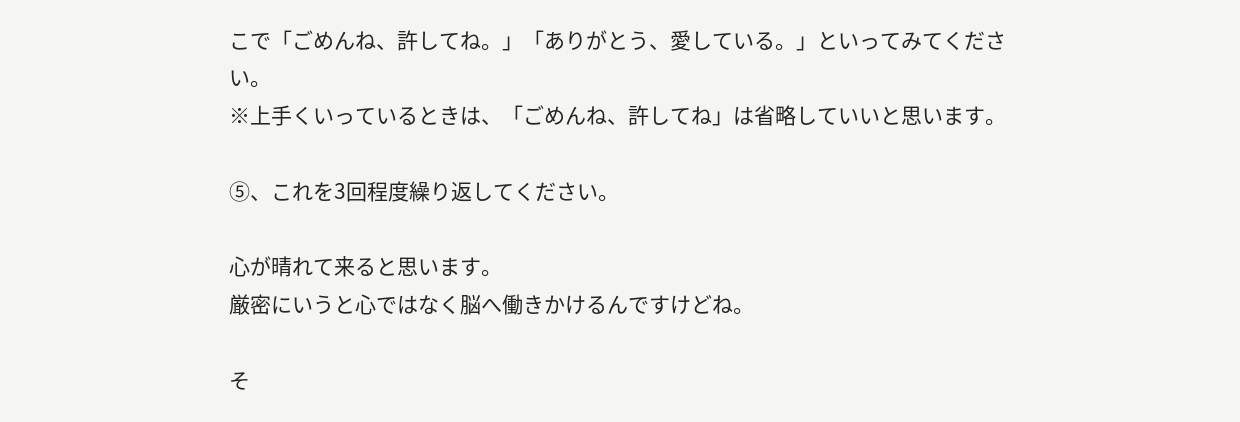こで「ごめんね、許してね。」「ありがとう、愛している。」といってみてください。
※上手くいっているときは、「ごめんね、許してね」は省略していいと思います。

⑤、これを3回程度繰り返してください。

心が晴れて来ると思います。
厳密にいうと心ではなく脳へ働きかけるんですけどね。

そ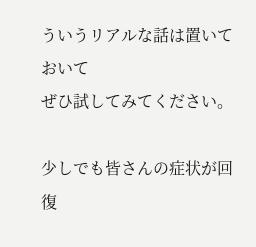ういうリアルな話は置いておいて
ぜひ試してみてください。

少しでも皆さんの症状が回復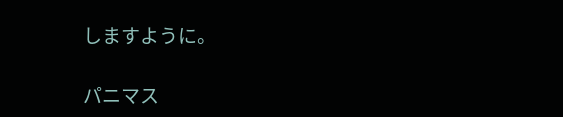しますように。

パニマス